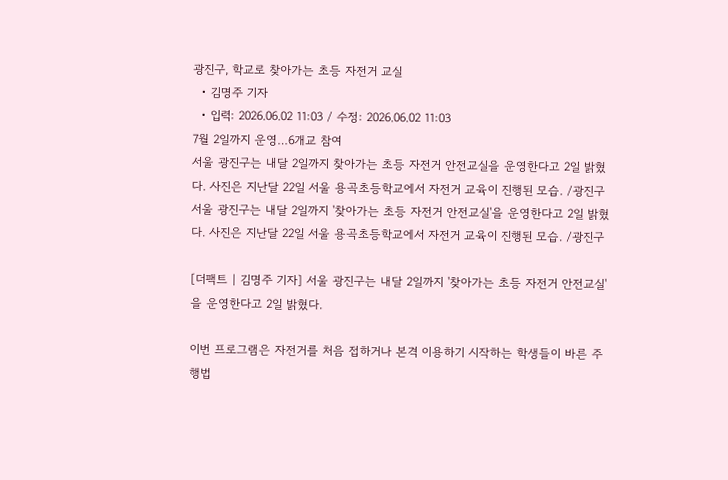광진구, 학교로 찾아가는 초등 자전거 교실
  • 김명주 기자
  • 입력: 2026.06.02 11:03 / 수정: 2026.06.02 11:03
7월 2일까지 운영…6개교 참여
서울 광진구는 내달 2일까지 찾아가는 초등 자전거 안전교실을 운영한다고 2일 밝혔다. 사진은 지난달 22일 서울 용곡초등학교에서 자전거 교육이 진행된 모습. /광진구
서울 광진구는 내달 2일까지 '찾아가는 초등 자전거 안전교실'을 운영한다고 2일 밝혔다. 사진은 지난달 22일 서울 용곡초등학교에서 자전거 교육이 진행된 모습. /광진구

[더팩트 | 김명주 기자] 서울 광진구는 내달 2일까지 '찾아가는 초등 자전거 안전교실'을 운영한다고 2일 밝혔다.

이번 프로그램은 자전거를 처음 접하거나 본격 이용하기 시작하는 학생들이 바른 주행법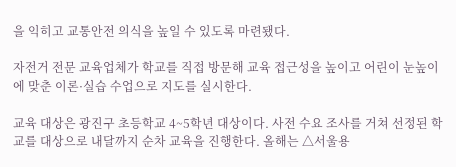을 익히고 교통안전 의식을 높일 수 있도록 마련됐다.

자전거 전문 교육업체가 학교를 직접 방문해 교육 접근성을 높이고 어린이 눈높이에 맞춘 이론·실습 수업으로 지도를 실시한다.

교육 대상은 광진구 초등학교 4~5학년 대상이다. 사전 수요 조사를 거쳐 선정된 학교를 대상으로 내달까지 순차 교육을 진행한다. 올해는 △서울용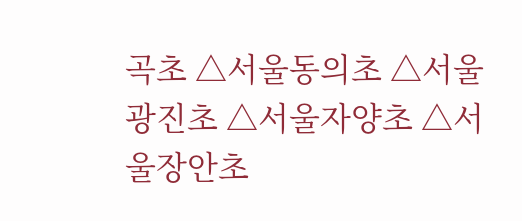곡초 △서울동의초 △서울광진초 △서울자양초 △서울장안초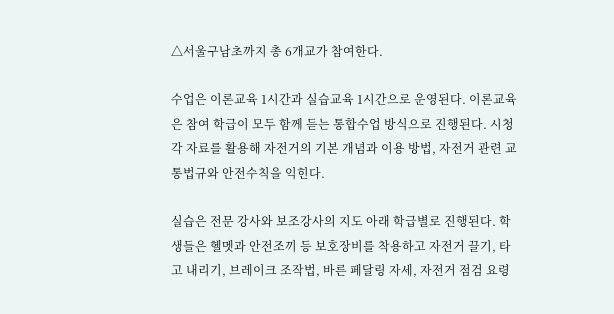△서울구남초까지 총 6개교가 참여한다.

수업은 이론교육 1시간과 실습교육 1시간으로 운영된다. 이론교육은 참여 학급이 모두 함께 듣는 통합수업 방식으로 진행된다. 시청각 자료를 활용해 자전거의 기본 개념과 이용 방법, 자전거 관련 교통법규와 안전수칙을 익힌다.

실습은 전문 강사와 보조강사의 지도 아래 학급별로 진행된다. 학생들은 헬멧과 안전조끼 등 보호장비를 착용하고 자전거 끌기, 타고 내리기, 브레이크 조작법, 바른 페달링 자세, 자전거 점검 요령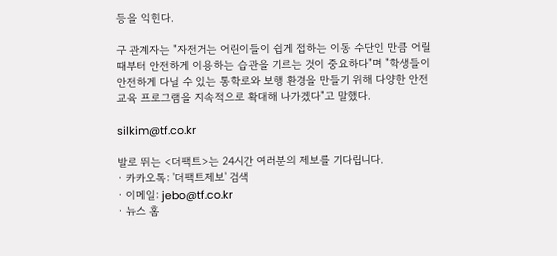등을 익힌다.

구 관계자는 "자전거는 어린이들이 쉽게 접하는 이동 수단인 만큼 어릴 때부터 안전하게 이용하는 습관을 기르는 것이 중요하다"며 "학생들이 안전하게 다닐 수 있는 통학로와 보행 환경을 만들기 위해 다양한 안전교육 프로그램을 지속적으로 확대해 나가겠다"고 말했다.

silkim@tf.co.kr

발로 뛰는 <더팩트>는 24시간 여러분의 제보를 기다립니다.
· 카카오톡: '더팩트제보' 검색
· 이메일: jebo@tf.co.kr
· 뉴스 홈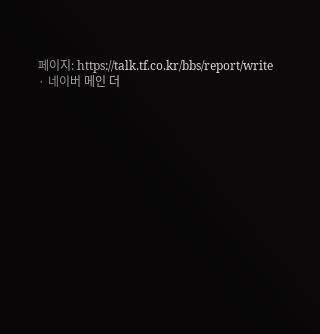페이지: https://talk.tf.co.kr/bbs/report/write
· 네이버 메인 더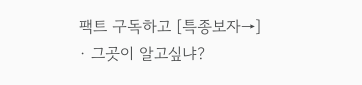팩트 구독하고 [특종보자→]
· 그곳이 알고싶냐?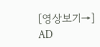[영상보기→]
AD